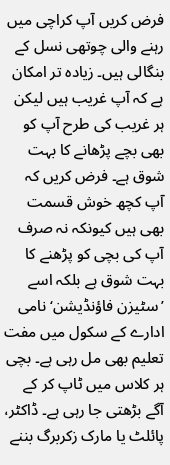فرض کریں آپ کراچی میں رہنے والی چوتھی نسل کے بنگالی ہیں۔ زیادہ تر امکان ہے کہ آپ غریب ہیں لیکن ہر غریب کی طرح آپ کو بھی بچے پڑھانے کا بہت شوق ہے۔ فرض کریں کہ آپ کچھ خوش قسمت بھی ہیں کیونکہ نہ صرف آپ کی بچی کو پڑھنے کا بہت شوق ہے بلکہ اسے ’سٹیزن فاؤنڈیشن‘ نامی ادارے کے سکول میں مفت تعلیم بھی مل رہی ہے۔ بچی ہر کلاس میں ٹاپ کر کے آگے بڑھتی جا رہی ہے۔ ڈاکٹر، پائلٹ یا مارک زکربرگ بننے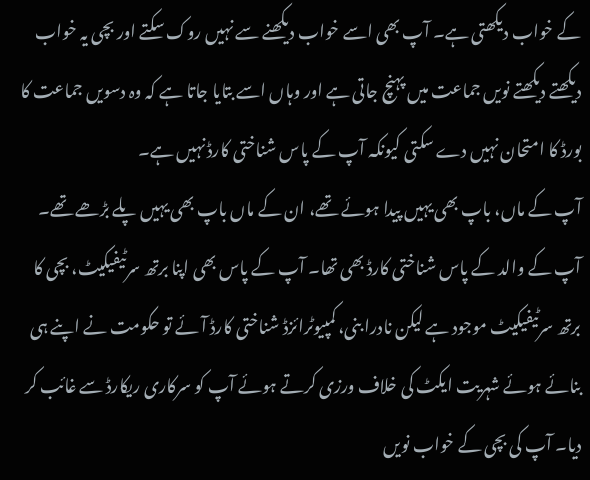کے خواب دیکھتی ہے۔ آپ بھی اسے خواب دیکھنے سے نہیں روک سکتے اور بچی یہ خواب دیکھتے دیکھتے نویں جماعت میں پہنچ جاتی ہے اور وہاں اسے بتایا جاتا ہے کہ وہ دسویں جماعت کا بورڈ کا امتحان نہیں دے سکتی کیونکہ آپ کے پاس شناختی کارڈ نہیں ہے۔
آپ کے ماں، باپ بھی یہیں پیدا ہوئے تھے، ان کے ماں باپ بھی یہیں پلے بڑھے تھے۔ آپ کے والد کے پاس شناختی کارڈ بھی تھا۔ آپ کے پاس بھی اپنا برتھ سرٹیفیکیٹ، بچی کا برتھ سرٹیفیکیٹ موجود ہے لیکن نادرا بنی، کمپیوٹرائزڈ شناختی کارڈ آئے تو حکومت نے اپنے ہی بنائے ہوئے شہریت ایکٹ کی خلاف ورزی کرتے ہوئے آپ کو سرکاری ریکارڈ سے غائب کر دیا۔ آپ کی بچی کے خواب نویں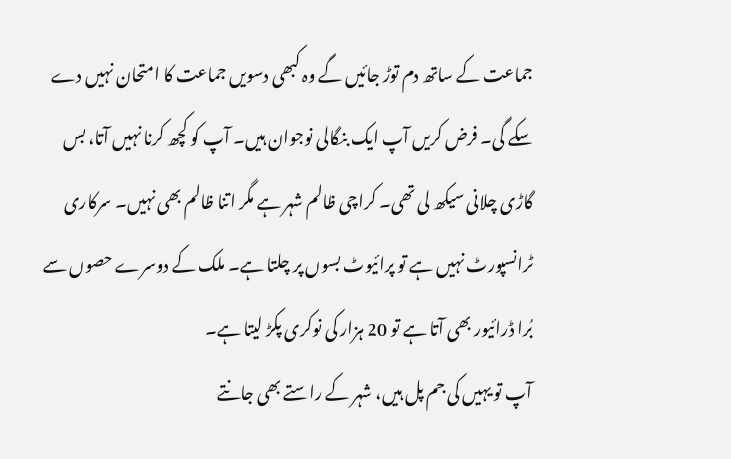جماعت کے ساتھ دم توڑ جائیں گے وہ کبھی دسویں جماعت کا امتحان نہیں دے سکے گی۔ فرض کریں آپ ایک بنگالی نوجوان ہیں۔ آپ کو کچھ کرنا نہیں آتا، بس گاڑی چلانی سیکھ لی تھی۔ کراچی ظالم شہر ہے مگر اتنا ظالم بھی نہیں۔ سرکاری ٹرانسپورٹ نہیں ہے تو پرائیوٹ بسوں پر چلتا ہے۔ ملک کے دوسرے حصوں سے بُرا ڈرائیور بھی آتا ہے تو 20 ہزار کی نوکری پکڑ لیتا ہے۔
آپ تو یہیں کی جم پل ہیں، شہر کے راستے بھی جانتے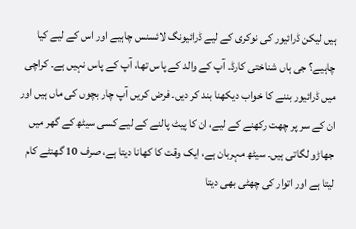ہیں لیکن ڈرائیور کی نوکری کے لیے ڈرائیونگ لائسنس چاہیے اور اس کے لیے کیا چاہیے؟ جی ہاں شناختی کارڈ۔ آپ کے والد کے پاس تھا، آپ کے پاس نہیں ہے۔ کراچی میں ڈرائیور بننے کا خواب دیکھنا بند کر دیں۔ فرض کریں آپ چار بچوں کی ماں ہیں اور ان کے سر پر چھت رکھنے کے لیے، ان کا پیٹ پالنے کے لیے کسی سیٹھ کے گھر میں جھاڑو لگاتی ہیں۔ سیٹھ مہربان ہے، ایک وقت کا کھانا دیتا ہے، صرف 10 گھنٹے کام لیتا ہے اور اتوار کی چھٹی بھی دیتا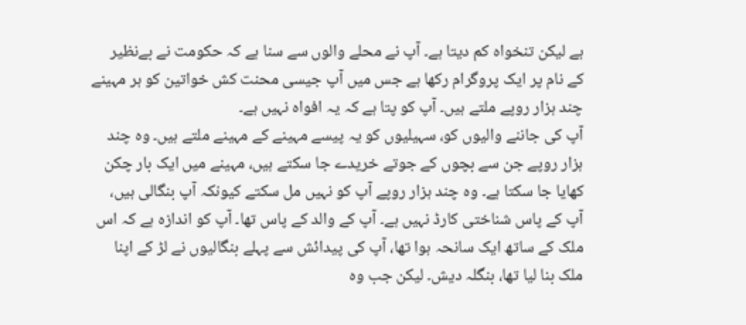ہے لیکن تنخواہ کم دیتا ہے۔ آپ نے محلے والوں سے سنا ہے کہ حکومت نے بےنظیر کے نام پر ایک پروگرام رکھا ہے جس میں آپ جیسی محنت کش خواتین کو ہر مہینے چند ہزار روپے ملتے ہیں۔ آپ کو پتا ہے کہ یہ افواہ نہیں ہے۔
آپ کی جاننے والیوں کو، سہیلیوں کو یہ پیسے مہینے کے مہینے ملتے ہیں۔ وہ چند ہزار روپے جن سے بچوں کے جوتے خریدے جا سکتے ہیں، مہینے میں ایک بار چکن کھایا جا سکتا ہے۔ وہ چند ہزار روپے آپ کو نہیں مل سکتے کیونکہ آپ بنگالی ہیں، آپ کے پاس شناختی کارڈ نہیں ہے۔ آپ کے والد کے پاس تھا۔ آپ کو اندازہ ہے کہ اس ملک کے ساتھ ایک سانحہ ہوا تھا، آپ کی پیدائش سے پہلے بنگالیوں نے لڑ کے اپنا ملک بنا لیا تھا، بنگلہ دیش۔ لیکن جب وہ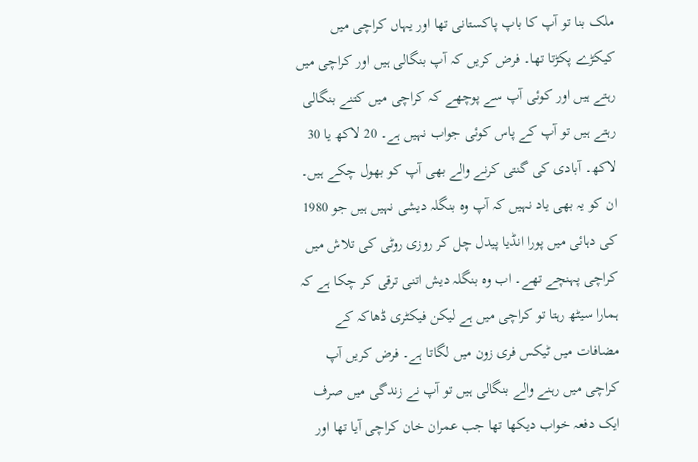ملک بنا تو آپ کا باپ پاکستانی تھا اور یہاں کراچی میں کیکڑے پکڑتا تھا۔ فرض کریں کہ آپ بنگالی ہیں اور کراچی میں رہتے ہیں اور کوئی آپ سے پوچھے کہ کراچی میں کتنے بنگالی رہتے ہیں تو آپ کے پاس کوئی جواب نہیں ہے۔ 20 لاکھ یا 30 لاکھ۔ آبادی کی گنتی کرنے والے بھی آپ کو بھول چکے ہیں۔
ان کو یہ بھی یاد نہیں کہ آپ وہ بنگلہ دیشی نہیں ہیں جو 1980 کی دہائی میں پورا انڈیا پیدل چل کر روزی روٹی کی تلاش میں کراچی پہنچے تھے۔ اب وہ بنگلہ دیش اتنی ترقی کر چکا ہے کہ ہمارا سیٹھ رہتا تو کراچی میں ہے لیکن فیکٹری ڈھاکہ کے مضافات میں ٹیکس فری زون میں لگاتا ہے۔ فرض کریں آپ کراچی میں رہنے والے بنگالی ہیں تو آپ نے زندگی میں صرف ایک دفعہ خواب دیکھا تھا جب عمران خان کراچی آیا تھا اور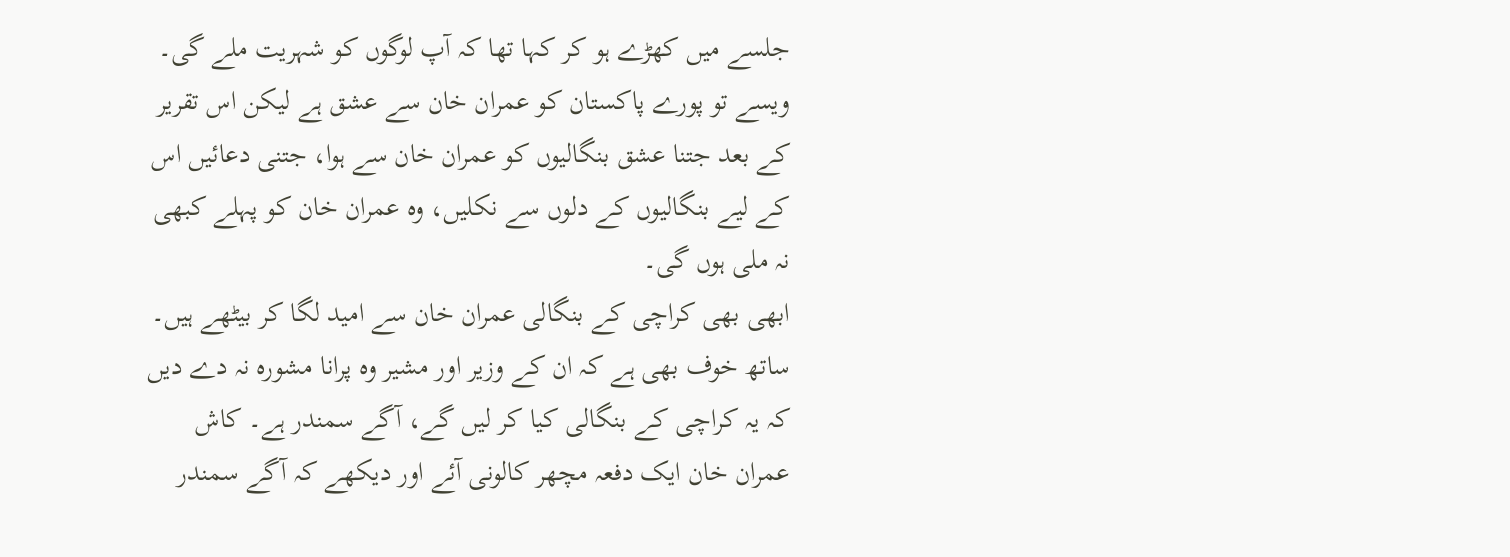جلسے میں کھڑے ہو کر کہا تھا کہ آپ لوگوں کو شہریت ملے گی۔ ویسے تو پورے پاکستان کو عمران خان سے عشق ہے لیکن اس تقریر کے بعد جتنا عشق بنگالیوں کو عمران خان سے ہوا، جتنی دعائیں اس کے لیے بنگالیوں کے دلوں سے نکلیں، وہ عمران خان کو پہلے کبھی نہ ملی ہوں گی۔
ابھی بھی کراچی کے بنگالی عمران خان سے امید لگا کر بیٹھے ہیں۔ ساتھ خوف بھی ہے کہ ان کے وزیر اور مشیر وہ پرانا مشورہ نہ دے دیں کہ یہ کراچی کے بنگالی کیا کر لیں گے، آگے سمندر ہے۔ کاش عمران خان ایک دفعہ مچھر کالونی آئے اور دیکھے کہ آگے سمندر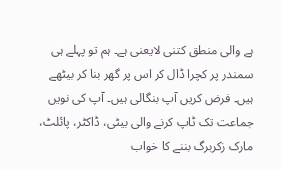ہے والی منطق کتنی لایعنی ہے۔ ہم تو پہلے ہی سمندر پر کچرا ڈال کر اس پر گھر بنا کر بیٹھے ہیں۔ فرض کریں آپ بنگالی ہیں۔ آپ کی نویں جماعت تک ٹاپ کرنے والی بیٹی، ڈاکٹر، پائلٹ، مارک زکربرگ بننے کا خواب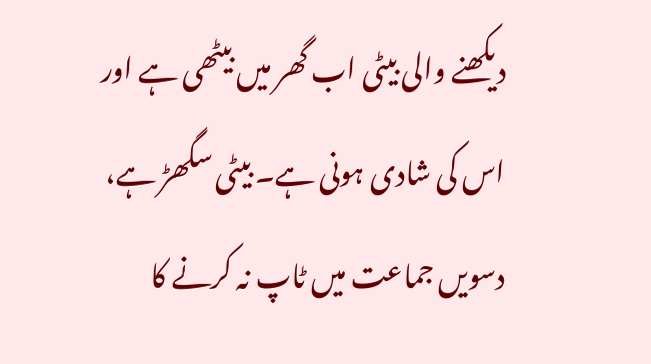دیکھنے والی بیٹی اب گھر میں بیٹھی ہے اور اس کی شادی ہونی ہے۔ بیٹی سگھڑ ہے، دسویں جماعت میں ٹاپ نہ کرنے کا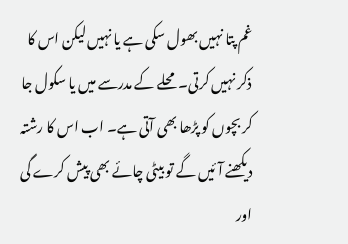غم پتا نہیں بھول سکی ہے یا نہیں لیکن اس کا ذکر نہیں کرتی۔ محلے کے مدرسے میں یا سکول جا کر بچوں کو پڑھا بھی آتی ہے۔ اب اس کا رشتہ دیکھنے آئیں گے تو بیٹی چائے بھی پیش کرے گی اور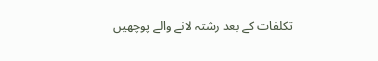تکلفات کے بعد رشتہ لانے والے پوچھیں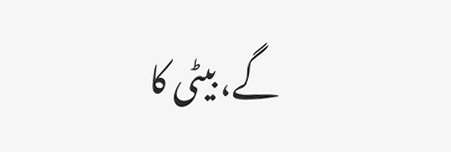گے، بیٹی کا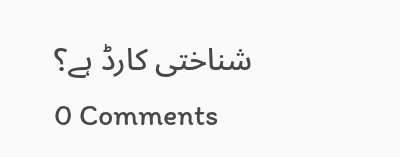شناختی کارڈ ہے؟
0 Comments